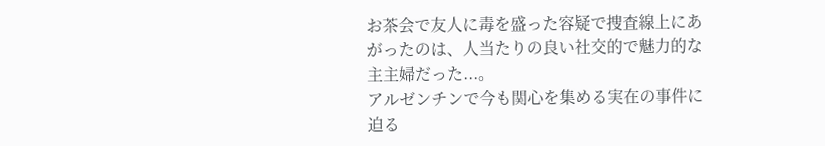お茶会で友人に毒を盛った容疑で捜査線上にあがったのは、人当たりの良い社交的で魅力的な主主婦だった...。
アルゼンチンで今も関心を集める実在の事件に迫る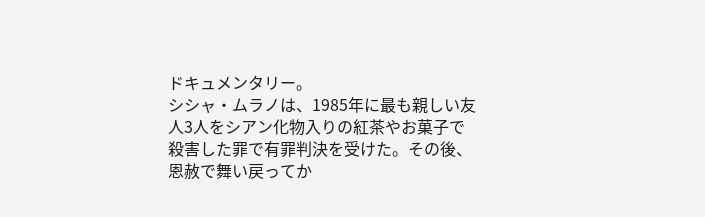ドキュメンタリー。
シシャ・ムラノは、1985年に最も親しい友人3人をシアン化物入りの紅茶やお菓子で殺害した罪で有罪判決を受けた。その後、恩赦で舞い戻ってか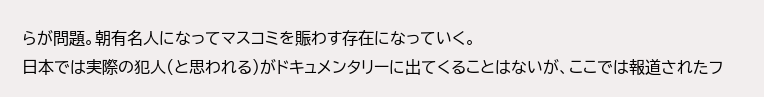らが問題。朝有名人になってマスコミを賑わす存在になっていく。
日本では実際の犯人(と思われる)がドキュメンタリーに出てくることはないが、ここでは報道されたフ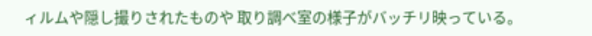ィルムや隠し撮りされたものや 取り調べ室の様子がバッチリ映っている。